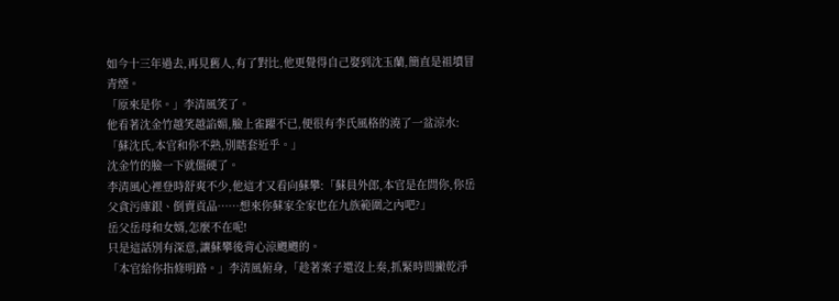如今十三年過去,再見舊人,有了對比,他更覺得自己娶到沈玉蘭,簡直是祖墳冒青煙。
「原來是你。」李清風笑了。
他看著沈金竹越笑越諂媚,臉上雀躍不已,便很有李氏風格的澆了一盆涼水:「蘇沈氏,本官和你不熟,別瞎套近乎。」
沈金竹的臉一下就僵硬了。
李清風心裡登時舒爽不少,他這才又看向蘇攀:「蘇員外郎,本官是在問你,你岳父貪污庫銀、倒賣貢品……想來你蘇家全家也在九族範圍之內吧?」
岳父岳母和女婿,怎麼不在呢!
只是這話別有深意,讓蘇攀後背心涼颼颼的。
「本官給你指條明路。」李清風俯身,「趁著案子還沒上奏,抓緊時間撇乾淨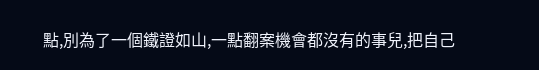點,別為了一個鐵證如山,一點翻案機會都沒有的事兒,把自己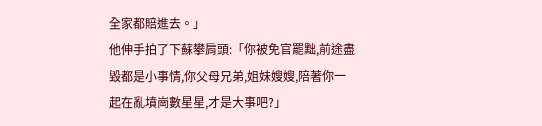全家都賠進去。」
他伸手拍了下蘇攀肩頭:「你被免官罷黜,前途盡毀都是小事情,你父母兄弟,姐妹嫂嫂,陪著你一起在亂墳崗數星星,才是大事吧?」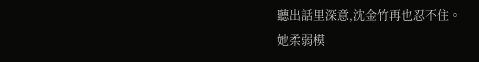聽出話里深意,沈金竹再也忍不住。
她柔弱模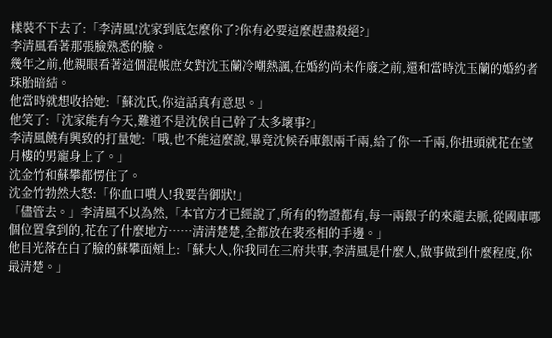樣裝不下去了:「李清風!沈家到底怎麼你了?你有必要這麼趕盡殺絕?」
李清風看著那張臉熟悉的臉。
幾年之前,他親眼看著這個混帳庶女對沈玉蘭冷嘲熱諷,在婚約尚未作廢之前,還和當時沈玉蘭的婚約者珠胎暗結。
他當時就想收拾她:「蘇沈氏,你這話真有意思。」
他笑了:「沈家能有今天,難道不是沈侯自己幹了太多壞事?」
李清風饒有興致的打量她:「哦,也不能這麼說,畢竟沈候吞庫銀兩千兩,給了你一千兩,你扭頭就花在望月樓的男寵身上了。」
沈金竹和蘇攀都愣住了。
沈金竹勃然大怒:「你血口噴人!我要告御狀!」
「儘管去。」李清風不以為然,「本官方才已經說了,所有的物證都有,每一兩銀子的來龍去脈,從國庫哪個位置拿到的,花在了什麼地方……清清楚楚,全都放在裴丞相的手邊。」
他目光落在白了臉的蘇攀面頰上:「蘇大人,你我同在三府共事,李清風是什麼人,做事做到什麼程度,你最清楚。」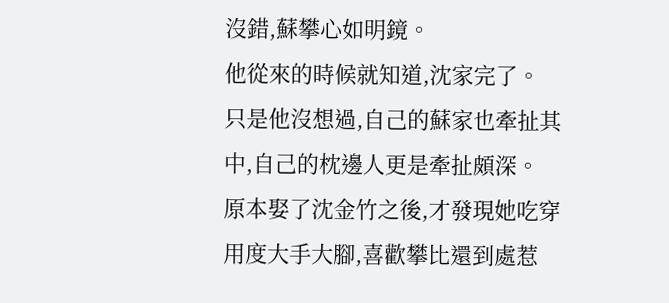沒錯,蘇攀心如明鏡。
他從來的時候就知道,沈家完了。
只是他沒想過,自己的蘇家也牽扯其中,自己的枕邊人更是牽扯頗深。
原本娶了沈金竹之後,才發現她吃穿用度大手大腳,喜歡攀比還到處惹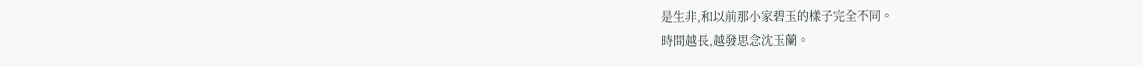是生非,和以前那小家碧玉的樣子完全不同。
時間越長,越發思念沈玉蘭。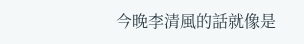今晚李清風的話就像是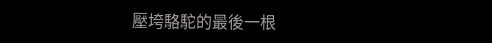壓垮駱駝的最後一根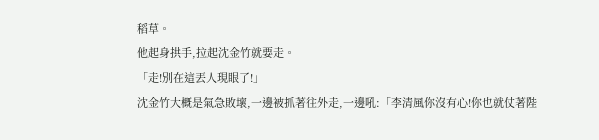稻草。
他起身拱手,拉起沈金竹就要走。
「走!別在這丟人現眼了!」
沈金竹大概是氣急敗壞,一邊被抓著往外走,一邊吼:「李清風你沒有心!你也就仗著陛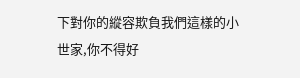下對你的縱容欺負我們這樣的小世家,你不得好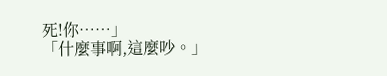死!你……」
「什麼事啊,這麼吵。」